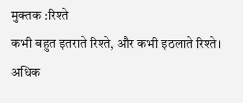मुक्तक :रिश्ते
कभी बहुत इतराते रिश्ते, और कभी इठलाते रिश्ते।
अधिक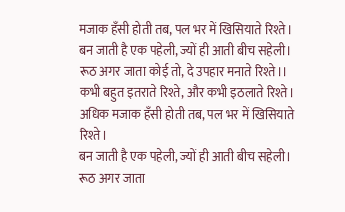मजाक हँसी होती तब, पल भर में खिसियाते रिश्ते।
बन जाती है एक पहेली, ज्यों ही आती बीच सहेली।
रूठ अगर जाता कोई तो, दे उपहार मनाते रिश्ते।।
कभी बहुत इतराते रिश्ते, और कभी इठलाते रिश्ते।
अधिक मजाक हँसी होती तब, पल भर में खिसियाते रिश्ते।
बन जाती है एक पहेली, ज्यों ही आती बीच सहेली।
रूठ अगर जाता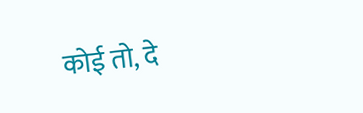कोई तो, दे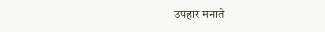उपहार मनाते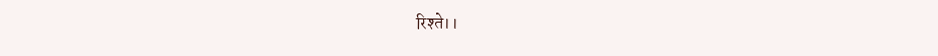रिश्ते।।